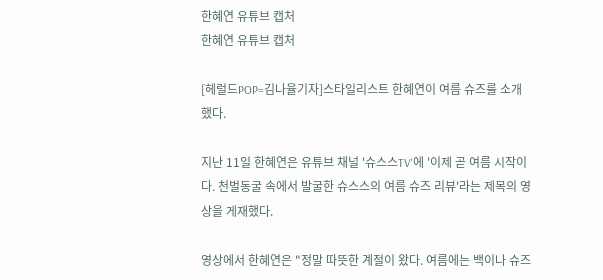한혜연 유튜브 캡처
한혜연 유튜브 캡처

[헤럴드POP=김나율기자]스타일리스트 한혜연이 여름 슈즈를 소개했다.

지난 11일 한혜연은 유튜브 채널 '슈스스TV'에 '이제 곧 여름 시작이다. 천벌동굴 속에서 발굴한 슈스스의 여름 슈즈 리뷰'라는 제목의 영상을 게재했다.

영상에서 한혜연은 "정말 따뜻한 계절이 왔다. 여름에는 백이나 슈즈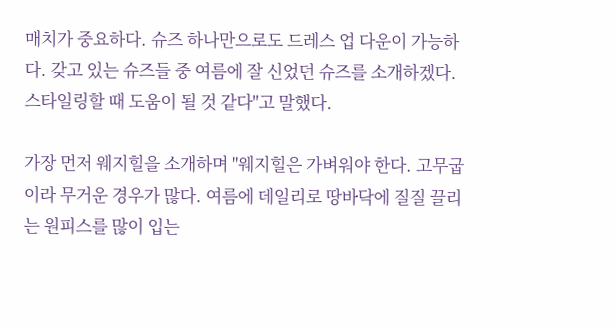매치가 중요하다. 슈즈 하나만으로도 드레스 업 다운이 가능하다. 갖고 있는 슈즈들 중 여름에 잘 신었던 슈즈를 소개하겠다. 스타일링할 때 도움이 될 것 같다"고 말했다.

가장 먼저 웨지힐을 소개하며 "웨지힐은 가벼워야 한다. 고무굽이라 무거운 경우가 많다. 여름에 데일리로 땅바닥에 질질 끌리는 원피스를 많이 입는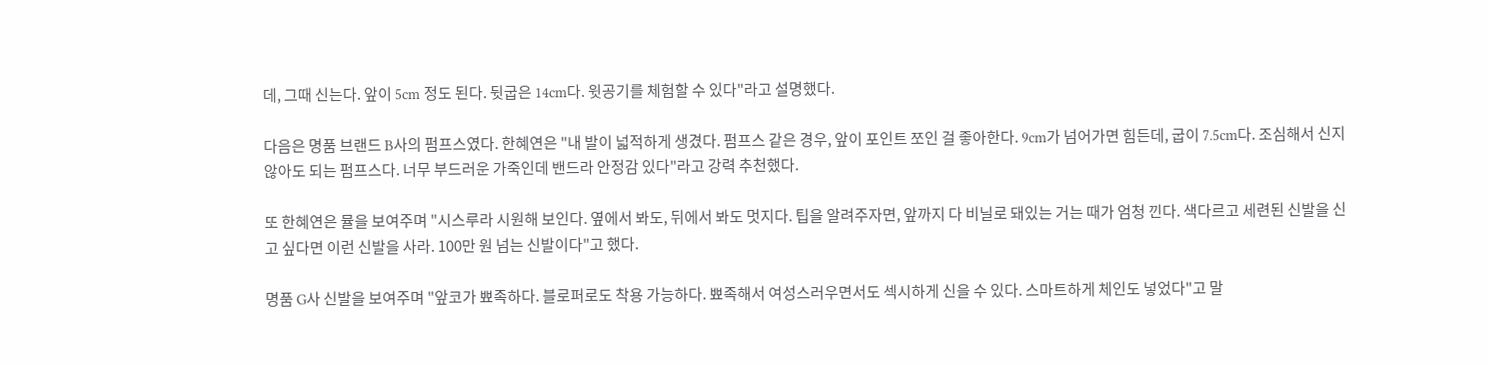데, 그때 신는다. 앞이 5cm 정도 된다. 뒷굽은 14cm다. 윗공기를 체험할 수 있다"라고 설명했다.

다음은 명품 브랜드 B사의 펌프스였다. 한혜연은 "내 발이 넓적하게 생겼다. 펌프스 같은 경우, 앞이 포인트 쪼인 걸 좋아한다. 9cm가 넘어가면 힘든데, 굽이 7.5cm다. 조심해서 신지 않아도 되는 펌프스다. 너무 부드러운 가죽인데 밴드라 안정감 있다"라고 강력 추천했다.

또 한혜연은 뮬을 보여주며 "시스루라 시원해 보인다. 옆에서 봐도, 뒤에서 봐도 멋지다. 팁을 알려주자면, 앞까지 다 비닐로 돼있는 거는 때가 엄청 낀다. 색다르고 세련된 신발을 신고 싶다면 이런 신발을 사라. 100만 원 넘는 신발이다"고 했다.

명품 G사 신발을 보여주며 "앞코가 뾰족하다. 블로퍼로도 착용 가능하다. 뾰족해서 여성스러우면서도 섹시하게 신을 수 있다. 스마트하게 체인도 넣었다"고 말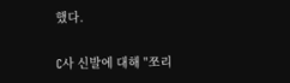했다.

C사 신발에 대해 "쪼리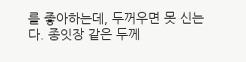를 좋아하는데, 두꺼우면 못 신는다. 종잇장 같은 두께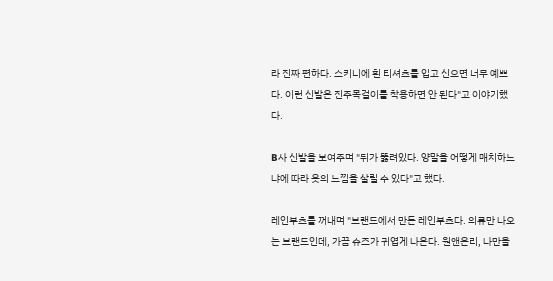라 진짜 편하다. 스키니에 흰 티셔츠를 입고 신으면 너무 예쁘다. 이런 신발은 진주목걸이를 착용하면 안 된다"고 이야기했다.

B사 신발을 보여주며 "뒤가 뚫려있다. 양말을 어떻게 매치하느냐에 따라 옷의 느낌을 살릴 수 있다"고 했다.

레인부츠를 꺼내며 "브랜드에서 만든 레인부츠다. 의류만 나오는 브랜드인데, 가끔 슈즈가 귀엽게 나온다. 원앤온리, 나만을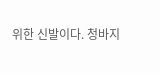위한 신발이다. 청바지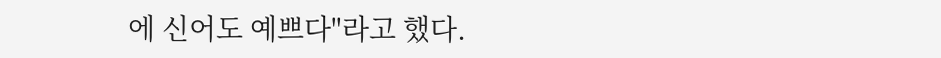에 신어도 예쁘다"라고 했다.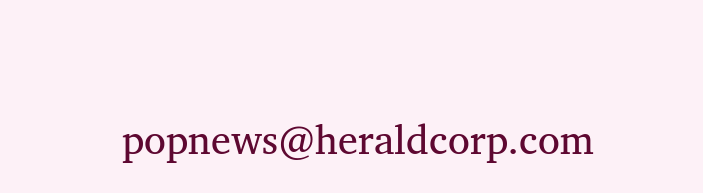popnews@heraldcorp.com